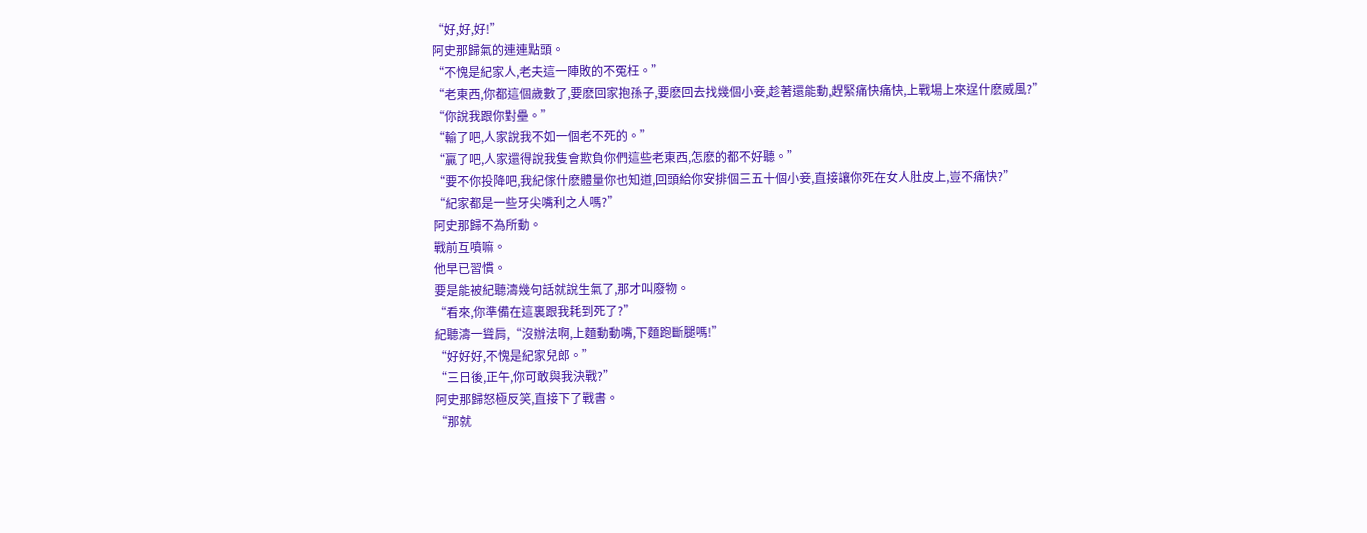“好,好,好!”
阿史那歸氣的連連點頭。
“不愧是紀家人,老夫這一陣敗的不冤枉。”
“老東西,你都這個歲數了,要麽回家抱孫子,要麽回去找幾個小妾,趁著還能動,趕緊痛快痛快,上戰場上來逞什麽威風?”
“你說我跟你對壘。”
“輸了吧,人家說我不如一個老不死的。”
“贏了吧,人家還得說我隻會欺負你們這些老東西,怎麽的都不好聽。”
“要不你投降吧,我紀傢什麽體量你也知道,回頭給你安排個三五十個小妾,直接讓你死在女人肚皮上,豈不痛快?”
“紀家都是一些牙尖嘴利之人嗎?”
阿史那歸不為所動。
戰前互噴嘛。
他早已習慣。
要是能被紀聽濤幾句話就說生氣了,那才叫廢物。
“看來,你準備在這裏跟我耗到死了?”
紀聽濤一聳肩,“沒辦法啊,上麵動動嘴,下麵跑斷腿嗎!”
“好好好,不愧是紀家兒郎。”
“三日後,正午,你可敢與我決戰?”
阿史那歸怒極反笑,直接下了戰書。
“那就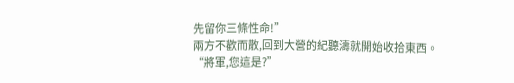先留你三條性命!”
兩方不歡而散,回到大營的紀聽濤就開始收拾東西。
“將軍,您這是?”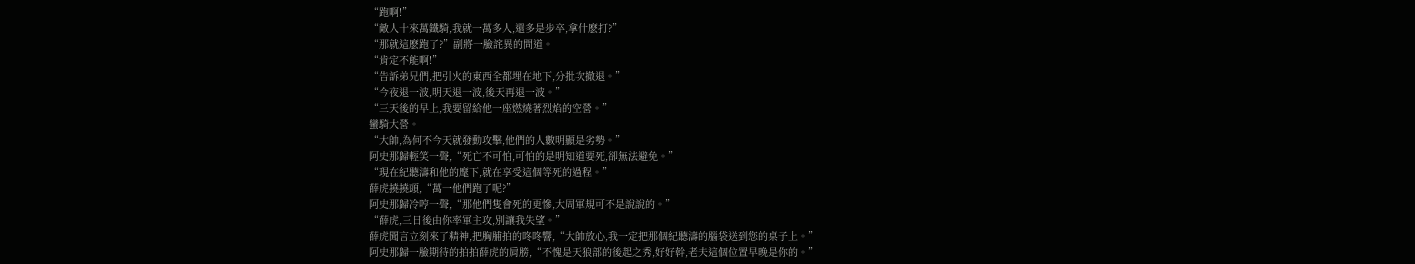“跑啊!”
“敵人十來萬鐵騎,我就一萬多人,還多是步卒,拿什麽打?”
“那就這麽跑了?”副將一臉詫異的問道。
“肯定不能啊!”
“告訴弟兄們,把引火的東西全都埋在地下,分批次撤退。”
“今夜退一波,明天退一波,後天再退一波。”
“三天後的早上,我要留給他一座燃燒著烈焰的空營。”
蠻騎大營。
“大帥,為何不今天就發動攻擊,他們的人數明顯是劣勢。”
阿史那歸輕笑一聲,“死亡不可怕,可怕的是明知道要死,卻無法避免。”
“現在紀聽濤和他的麾下,就在享受這個等死的過程。”
薛虎撓撓頭,“萬一他們跑了呢?”
阿史那歸冷哼一聲,“那他們隻會死的更慘,大周軍規可不是說說的。”
“薛虎,三日後由你率軍主攻,別讓我失望。”
薛虎聞言立刻來了精神,把胸脯拍的咚咚響,“大帥放心,我一定把那個紀聽濤的腦袋送到您的桌子上。”
阿史那歸一臉期待的拍拍薛虎的肩膀,“不愧是天狼部的後起之秀,好好幹,老夫這個位置早晚是你的。”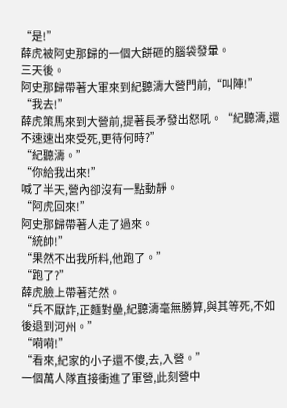“是!”
薛虎被阿史那歸的一個大餅砸的腦袋發暈。
三天後。
阿史那歸帶著大軍來到紀聽濤大營門前,“叫陣!”
“我去!”
薛虎策馬來到大營前,提著長矛發出怒吼。“紀聽濤,還不速速出來受死,更待何時?”
“紀聽濤。”
“你給我出來!”
喊了半天,營內卻沒有一點動靜。
“阿虎回來!”
阿史那歸帶著人走了過來。
“統帥!”
“果然不出我所料,他跑了。”
“跑了?”
薛虎臉上帶著茫然。
“兵不厭詐,正麵對壘,紀聽濤毫無勝算,與其等死,不如後退到河州。”
“嗬嗬!”
“看來,紀家的小子還不傻,去,入營。”
一個萬人隊直接衝進了軍營,此刻營中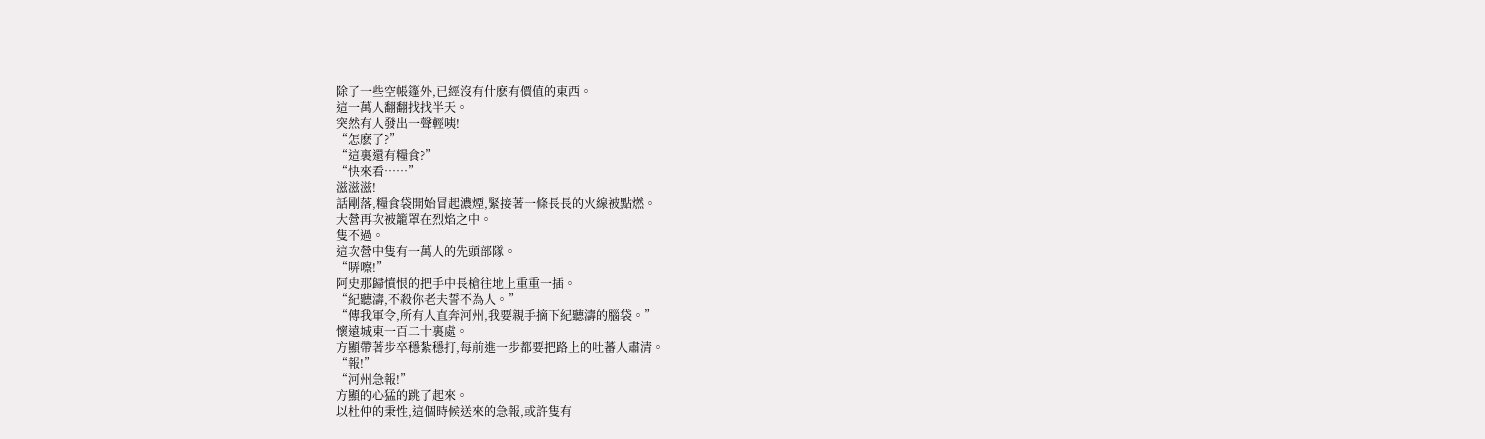除了一些空帳篷外,已經沒有什麽有價值的東西。
這一萬人翻翻找找半天。
突然有人發出一聲輕咦!
“怎麽了?”
“這裏還有糧食?”
“快來看……”
滋滋滋!
話剛落,糧食袋開始冒起濃煙,緊接著一條長長的火線被點燃。
大營再次被籠罩在烈焰之中。
隻不過。
這次營中隻有一萬人的先頭部隊。
“哢嚓!”
阿史那歸憤恨的把手中長槍往地上重重一插。
“紀聽濤,不殺你老夫誓不為人。”
“傳我軍令,所有人直奔河州,我要親手摘下紀聽濤的腦袋。”
懷遠城東一百二十裏處。
方顯帶著步卒穩紮穩打,每前進一步都要把路上的吐蕃人肅清。
“報!”
“河州急報!”
方顯的心猛的跳了起來。
以杜仲的秉性,這個時候送來的急報,或許隻有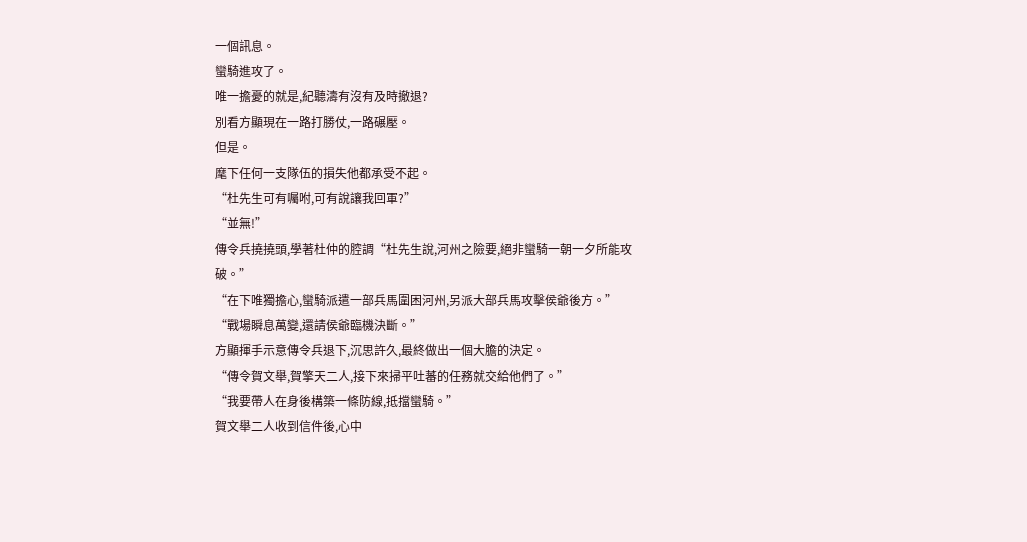一個訊息。
蠻騎進攻了。
唯一擔憂的就是,紀聽濤有沒有及時撤退?
別看方顯現在一路打勝仗,一路碾壓。
但是。
麾下任何一支隊伍的損失他都承受不起。
“杜先生可有囑咐,可有說讓我回軍?”
“並無!”
傳令兵撓撓頭,學著杜仲的腔調“杜先生說,河州之險要,絕非蠻騎一朝一夕所能攻破。”
“在下唯獨擔心,蠻騎派遣一部兵馬圍困河州,另派大部兵馬攻擊侯爺後方。”
“戰場瞬息萬變,還請侯爺臨機決斷。”
方顯揮手示意傳令兵退下,沉思許久,最終做出一個大膽的決定。
“傳令賀文舉,賀擎天二人,接下來掃平吐蕃的任務就交給他們了。”
“我要帶人在身後構築一條防線,抵擋蠻騎。”
賀文舉二人收到信件後,心中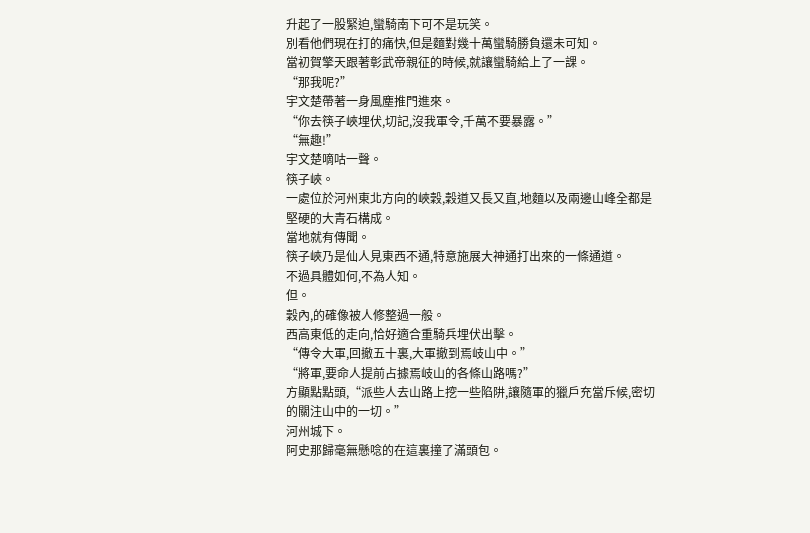升起了一股緊迫,蠻騎南下可不是玩笑。
別看他們現在打的痛快,但是麵對幾十萬蠻騎勝負還未可知。
當初賀擎天跟著彰武帝親征的時候,就讓蠻騎給上了一課。
“那我呢?”
宇文楚帶著一身風塵推門進來。
“你去筷子峽埋伏,切記,沒我軍令,千萬不要暴露。”
“無趣!”
宇文楚嘀咕一聲。
筷子峽。
一處位於河州東北方向的峽穀,穀道又長又直,地麵以及兩邊山峰全都是堅硬的大青石構成。
當地就有傳聞。
筷子峽乃是仙人見東西不通,特意施展大神通打出來的一條通道。
不過具體如何,不為人知。
但。
穀內,的確像被人修整過一般。
西高東低的走向,恰好適合重騎兵埋伏出擊。
“傳令大軍,回撤五十裏,大軍撤到焉岐山中。”
“將軍,要命人提前占據焉岐山的各條山路嗎?”
方顯點點頭,“派些人去山路上挖一些陷阱,讓隨軍的獵戶充當斥候,密切的關注山中的一切。”
河州城下。
阿史那歸毫無懸唸的在這裏撞了滿頭包。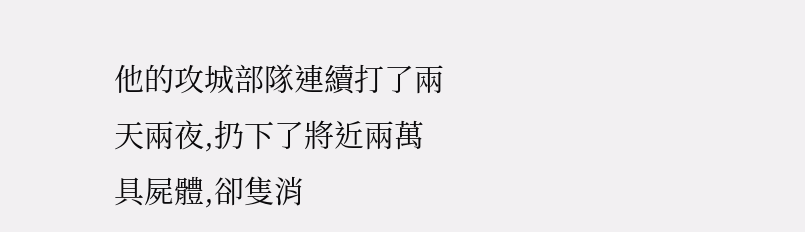他的攻城部隊連續打了兩天兩夜,扔下了將近兩萬具屍體,卻隻消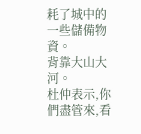耗了城中的一些儲備物資。
背靠大山大河。
杜仲表示,你們盡管來,看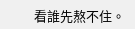看誰先熬不住。